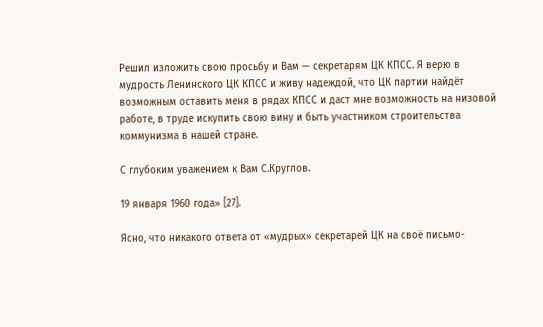Решил изложить свою просьбу и Вам — секретарям ЦК КПСС. Я верю в мудрость Ленинского ЦК КПСС и живу надеждой, что ЦК партии найдёт возможным оставить меня в рядах КПСС и даст мне возможность на низовой работе, в труде искупить свою вину и быть участником строительства коммунизма в нашей стране.

С глубоким уважением к Вам С.Круглов.

19 января 1960 года» [27].

Ясно, что никакого ответа от «мудрых» секретарей ЦК на своё письмо-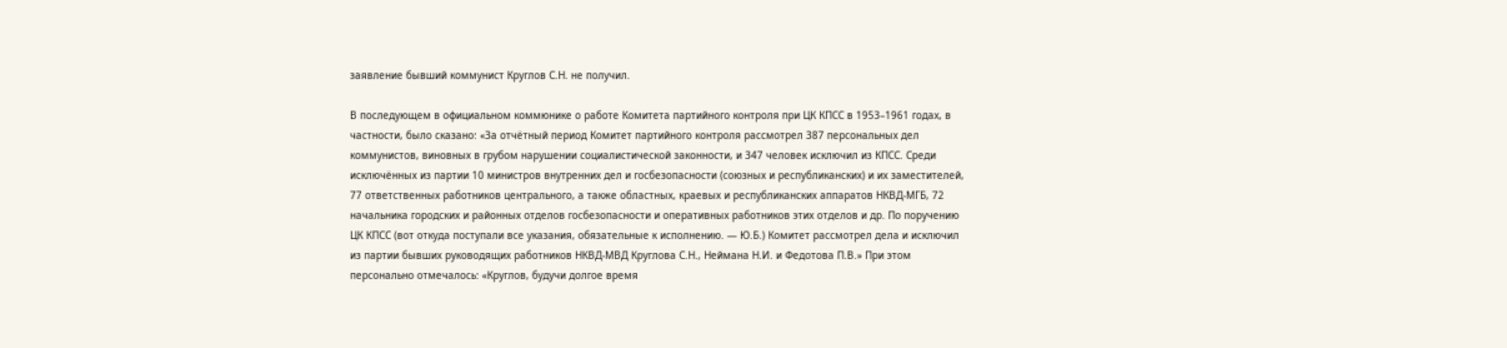заявление бывший коммунист Круглов С.Н. не получил.

В последующем в официальном коммюнике о работе Комитета партийного контроля при ЦК КПСС в 1953–1961 годах, в частности, было сказано: «За отчётный период Комитет партийного контроля рассмотрел 387 персональных дел коммунистов, виновных в грубом нарушении социалистической законности, и 347 человек исключил из КПСС. Среди исключённых из партии 10 министров внутренних дел и госбезопасности (союзных и республиканских) и их заместителей, 77 ответственных работников центрального, а также областных, краевых и республиканских аппаратов НКВД-МГБ, 72 начальника городских и районных отделов госбезопасности и оперативных работников этих отделов и др. По поручению ЦК КПСС (вот откуда поступали все указания, обязательные к исполнению. — Ю.Б.) Комитет рассмотрел дела и исключил из партии бывших руководящих работников НКВД-МВД Круглова С.Н., Неймана Н.И. и Федотова П.В.» При этом персонально отмечалось: «Круглов, будучи долгое время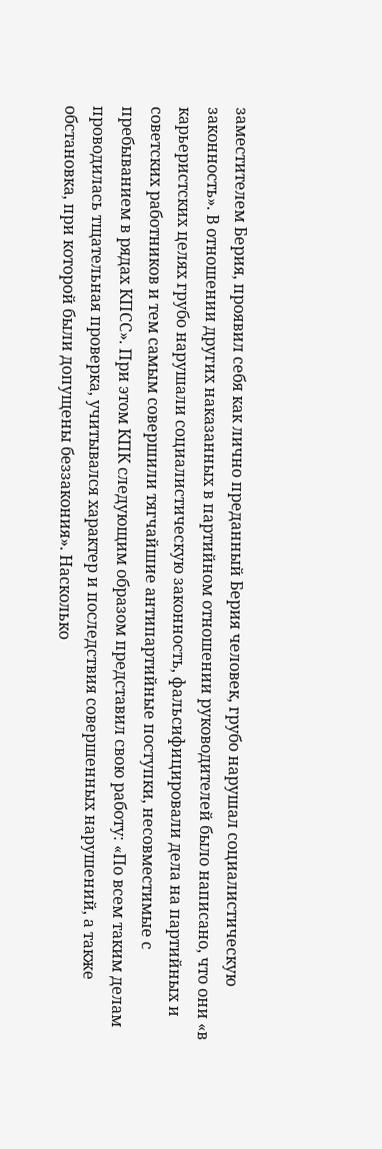заместителем Берия, проявил себя как лично преданный Берия человек, грубо нарушал социалистическую законность». В отношении других наказанных в партийном отношении руководителей было написано, что они «в карьеристских целях грубо нарушали социалистическую законность, фальсифицировали дела на партийных и советских работников и тем самым совершили тягчайшие антипартийные поступки, несовместимые с пребыванием в рядах КПСС». При этом КПК следующим образом представил свою работу: «По всем таким делам проводилась тщательная проверка, учитывался характер и последствия совершенных нарушений, а также обстановка, при которой были допущены беззакония». Насколько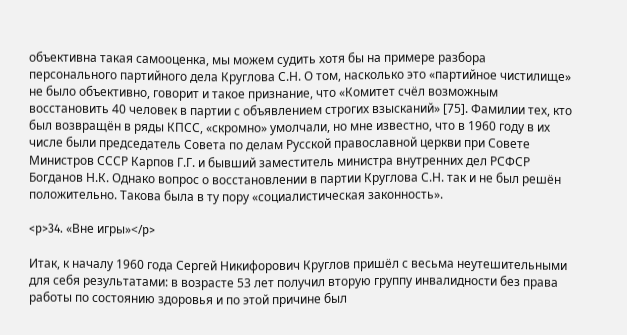объективна такая самооценка, мы можем судить хотя бы на примере разбора персонального партийного дела Круглова С.Н. О том, насколько это «партийное чистилище» не было объективно, говорит и такое признание, что «Комитет счёл возможным восстановить 40 человек в партии с объявлением строгих взысканий» [75]. Фамилии тех, кто был возвращён в ряды КПСС, «скромно» умолчали, но мне известно, что в 1960 году в их числе были председатель Совета по делам Русской православной церкви при Совете Министров СССР Карпов Г.Г. и бывший заместитель министра внутренних дел РСФСР Богданов Н.К. Однако вопрос о восстановлении в партии Круглова С.Н. так и не был решён положительно. Такова была в ту пору «социалистическая законность».

<p>34. «Вне игры»</p>

Итак, к началу 1960 года Сергей Никифорович Круглов пришёл с весьма неутешительными для себя результатами: в возрасте 53 лет получил вторую группу инвалидности без права работы по состоянию здоровья и по этой причине был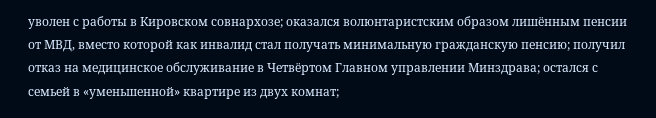уволен с работы в Кировском совнархозе; оказался волюнтаристским образом лишённым пенсии от МВД, вместо которой как инвалид стал получать минимальную гражданскую пенсию; получил отказ на медицинское обслуживание в Четвёртом Главном управлении Минздрава; остался с семьей в «уменьшенной» квартире из двух комнат;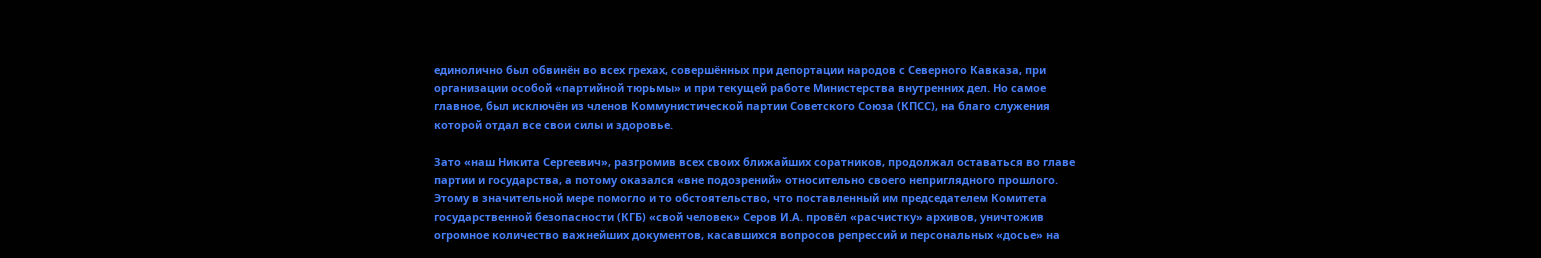единолично был обвинён во всех грехах, совершённых при депортации народов с Северного Кавказа, при организации особой «партийной тюрьмы» и при текущей работе Министерства внутренних дел. Но самое главное, был исключён из членов Коммунистической партии Советского Союза (КПСС), на благо служения которой отдал все свои силы и здоровье.

Зато «наш Никита Сергеевич», разгромив всех своих ближайших соратников, продолжал оставаться во главе партии и государства, а потому оказался «вне подозрений» относительно своего неприглядного прошлого. Этому в значительной мере помогло и то обстоятельство, что поставленный им председателем Комитета государственной безопасности (КГБ) «свой человек» Серов И.А. провёл «расчистку» архивов, уничтожив огромное количество важнейших документов, касавшихся вопросов репрессий и персональных «досье» на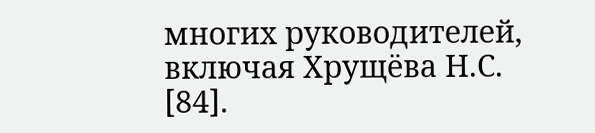многих руководителей, включая Хрущёва Н.С. [84].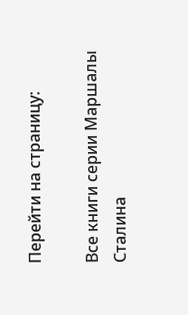Перейти на страницу:

Все книги серии Маршалы Сталина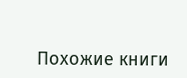Похожие книги